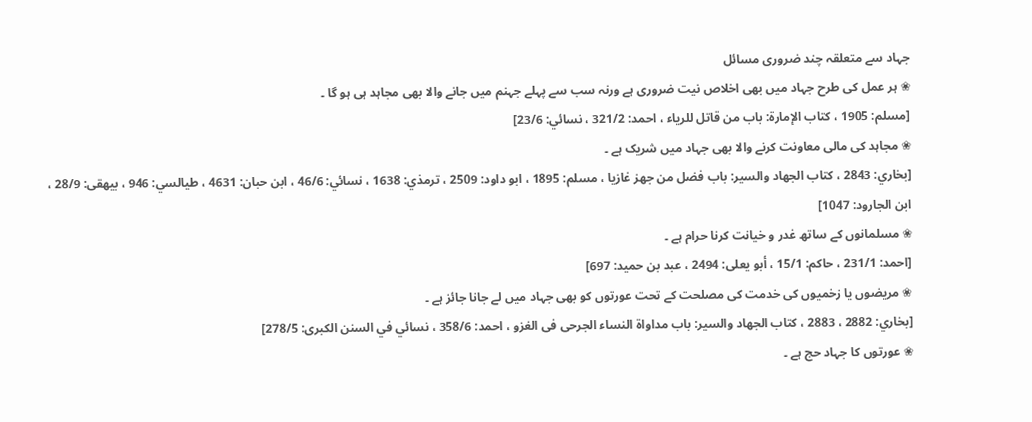جہاد سے متعلقہ چند ضروری مسائل
❀ ہر عمل کی طرح جہاد میں بھی اخلاص نیت ضروری ہے ورنہ سب سے پہلے جہنم میں جانے والا بھی مجاہد ہی ہو گا ۔
[مسلم: 1905 ، كتاب الإمارة: باب من قاتل للرياء ، احمد: 321/2 ، نسائي: 23/6]
❀ مجاہد کی مالی معاونت کرنے والا بھی جہاد میں شریک ہے ۔
[بخاري: 2843 ، كتاب الجهاد والسير: باب فضل من جهز غازيا ، مسلم: 1895 ، ابو داود: 2509 ، ترمذي: 1638 ، نسائي: 46/6 ، ابن حبان: 4631 ، طيالسي: 946 ، بيهقى: 28/9 ، ابن الجارود: 1047]
❀ مسلمانوں کے ساتھ غدر و خیانت کرنا حرام ہے ۔
[احمد: 231/1 ، حاكم: 15/1 ، أبو يعلى: 2494 ، عبد بن حميد: 697]
❀ مریضوں یا زخمیوں کی خدمت کی مصلحت کے تحت عورتوں کو بھی جہاد میں لے جانا جائز ہے ۔
[بخاري: 2882 ، 2883 ، كتاب الجهاد والسير: باب مداواة النساء الجرحى فى الغزو ، احمد: 358/6 ، نسائي في السنن الكبرى: 278/5]
❀ عورتوں کا جہاد حج ہے ۔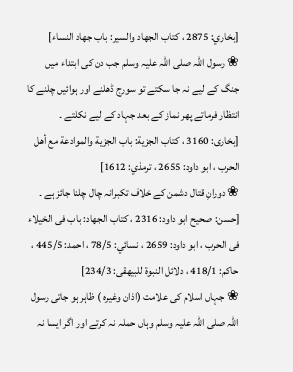[بخاري: 2875 ، كتاب الجهاد والسير: باب جهاد النساء]
❀ رسول اللہ صلی اللہ علیہ وسلم جب دن کی ابتداء میں جنگ کے لیے نہ جا سکتے تو سورج ڈھلنے اور ہوائیں چلنے کا انتظار فرماتے پھر نماز کے بعد جہاد کے لیے نکلتے ۔
[بخارى: 3160 ، كتاب الجزية: باب الجزية والموادعة مع أهل الحرب ، ابو داود: 2655 ، ترمذي: 1612]
❀ دورانِ قتال دشمن کے خلاف تکبرانہ چال چلنا جائز ہے ۔
[حسن: صحيح ابو داود: 2316 ، كتاب الجهاد: باب فى الخيلاء فى الحرب ، ابو داود: 2659 ، نسائي: 78/5 ، احمد: 445/5 ، حاكم: 418/1 ، دلائل النبوة للبيهقى: 234/3]
❀ جہاں اسلام کی علامت (اذان وغیرہ ) ظاہر ہو جاتی رسول اللہ صلی اللہ علیہ وسلم وہاں حملہ نہ کرتے اور اگر ایسا نہ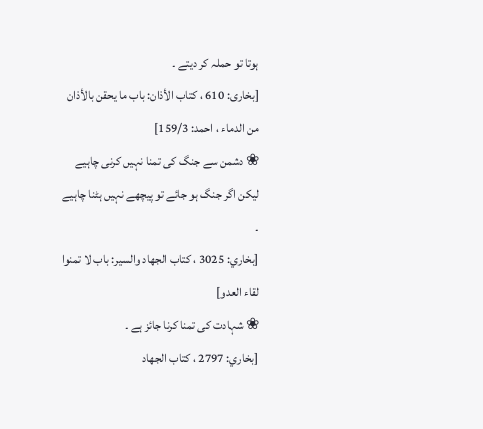ہوتا تو حملہ کر دیتے ۔
[بخارى: 610 ، كتاب الأذان: باب ما يحقن بالأذان من الدماء ، احمد: 159/3]
❀ دشمن سے جنگ کی تمنا نہیں کرنی چاہیے لیکن اگر جنگ ہو جائے تو پیچھے نہیں ہٹنا چاہیے ۔
[بخاري: 3025 ، كتاب الجهاد والسير: باب لا تمنوا لقاء العدو]
❀ شہادت کی تمنا کرنا جائز ہے ۔
[بخاري: 2797 ، كتاب الجهاد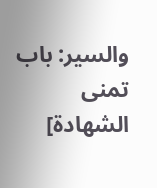والسير: باب تمنى الشهادة]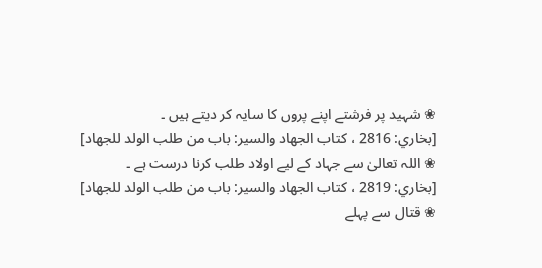❀ شہید پر فرشتے اپنے پروں کا سایہ کر دیتے ہیں ۔
[بخاري: 2816 ، كتاب الجهاد والسير: باب من طلب الولد للجهاد]
❀ اللہ تعالیٰ سے جہاد کے لیے اولاد طلب کرنا درست ہے ۔
[بخاري: 2819 ، كتاب الجهاد والسير: باب من طلب الولد للجهاد]
❀ قتال سے پہلے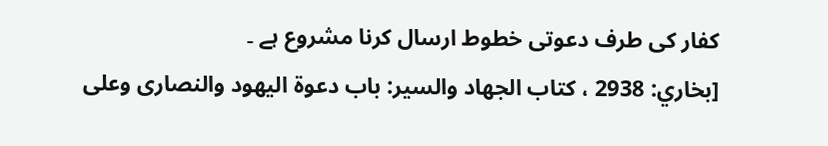کفار کی طرف دعوتی خطوط ارسال کرنا مشروع ہے ۔
[بخاري: 2938 ، كتاب الجهاد والسير: باب دعوة اليهود والنصارى وعلى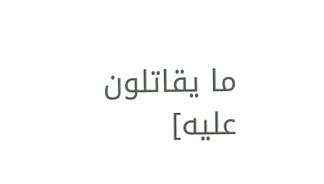ما يقاتلون عليه]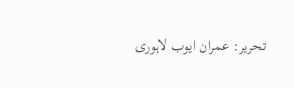تحریر: عمران ایوب لاہوری